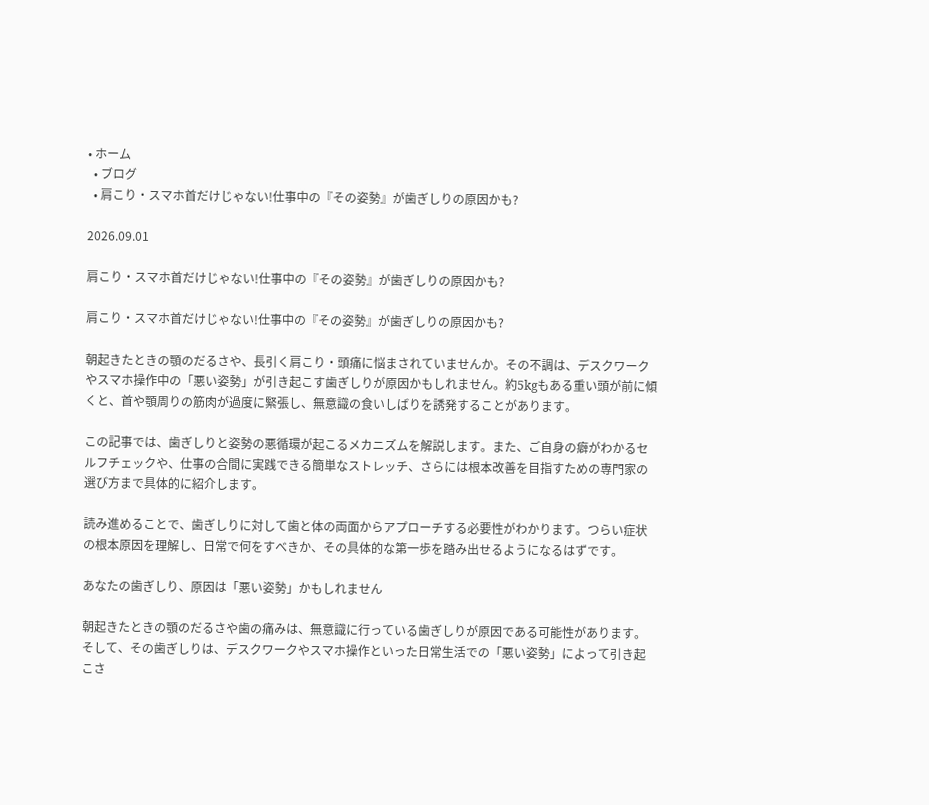• ホーム
  • ブログ
  • 肩こり・スマホ首だけじゃない!仕事中の『その姿勢』が歯ぎしりの原因かも?

2026.09.01

肩こり・スマホ首だけじゃない!仕事中の『その姿勢』が歯ぎしりの原因かも?

肩こり・スマホ首だけじゃない!仕事中の『その姿勢』が歯ぎしりの原因かも?

朝起きたときの顎のだるさや、長引く肩こり・頭痛に悩まされていませんか。その不調は、デスクワークやスマホ操作中の「悪い姿勢」が引き起こす歯ぎしりが原因かもしれません。約5kgもある重い頭が前に傾くと、首や顎周りの筋肉が過度に緊張し、無意識の食いしばりを誘発することがあります。

この記事では、歯ぎしりと姿勢の悪循環が起こるメカニズムを解説します。また、ご自身の癖がわかるセルフチェックや、仕事の合間に実践できる簡単なストレッチ、さらには根本改善を目指すための専門家の選び方まで具体的に紹介します。

読み進めることで、歯ぎしりに対して歯と体の両面からアプローチする必要性がわかります。つらい症状の根本原因を理解し、日常で何をすべきか、その具体的な第一歩を踏み出せるようになるはずです。

あなたの歯ぎしり、原因は「悪い姿勢」かもしれません

朝起きたときの顎のだるさや歯の痛みは、無意識に行っている歯ぎしりが原因である可能性があります。そして、その歯ぎしりは、デスクワークやスマホ操作といった日常生活での「悪い姿勢」によって引き起こさ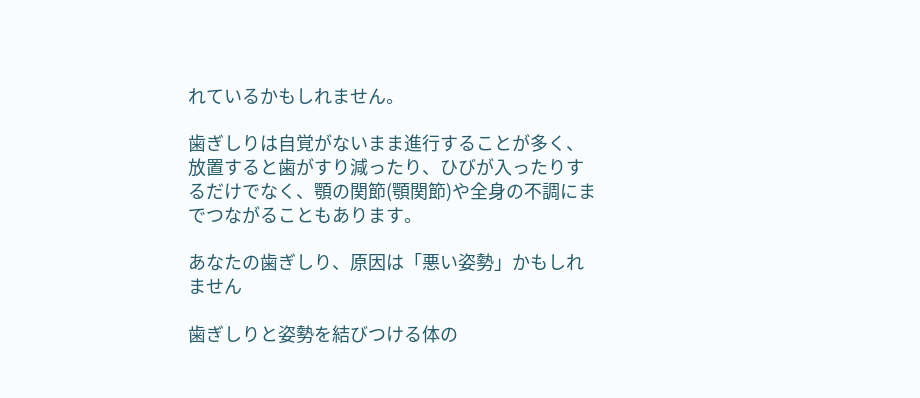れているかもしれません。

歯ぎしりは自覚がないまま進行することが多く、放置すると歯がすり減ったり、ひびが入ったりするだけでなく、顎の関節(顎関節)や全身の不調にまでつながることもあります。

あなたの歯ぎしり、原因は「悪い姿勢」かもしれません

歯ぎしりと姿勢を結びつける体の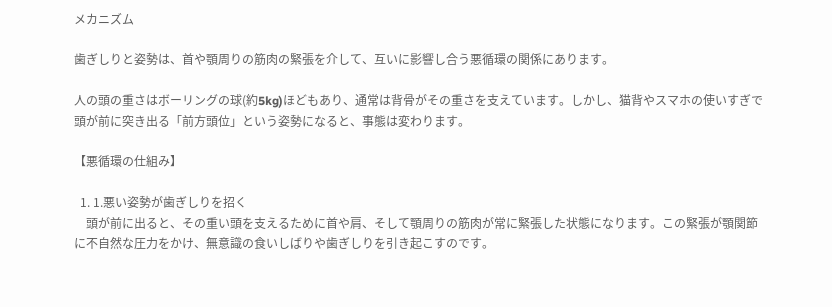メカニズム

歯ぎしりと姿勢は、首や顎周りの筋肉の緊張を介して、互いに影響し合う悪循環の関係にあります。

人の頭の重さはボーリングの球(約5kg)ほどもあり、通常は背骨がその重さを支えています。しかし、猫背やスマホの使いすぎで頭が前に突き出る「前方頭位」という姿勢になると、事態は変わります。

【悪循環の仕組み】

  1. 1.悪い姿勢が歯ぎしりを招く
    頭が前に出ると、その重い頭を支えるために首や肩、そして顎周りの筋肉が常に緊張した状態になります。この緊張が顎関節に不自然な圧力をかけ、無意識の食いしばりや歯ぎしりを引き起こすのです。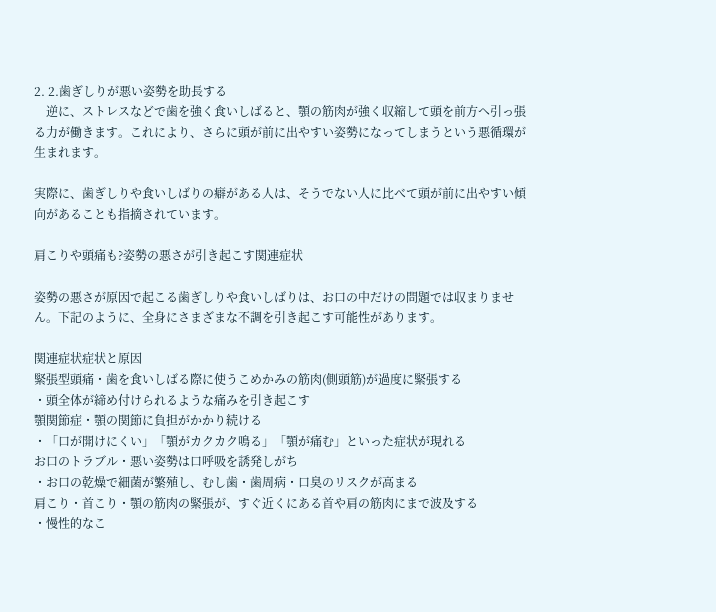2. 2.歯ぎしりが悪い姿勢を助長する
    逆に、ストレスなどで歯を強く食いしばると、顎の筋肉が強く収縮して頭を前方へ引っ張る力が働きます。これにより、さらに頭が前に出やすい姿勢になってしまうという悪循環が生まれます。

実際に、歯ぎしりや食いしばりの癖がある人は、そうでない人に比べて頭が前に出やすい傾向があることも指摘されています。

肩こりや頭痛も?姿勢の悪さが引き起こす関連症状

姿勢の悪さが原因で起こる歯ぎしりや食いしばりは、お口の中だけの問題では収まりません。下記のように、全身にさまざまな不調を引き起こす可能性があります。

関連症状症状と原因
緊張型頭痛・歯を食いしばる際に使うこめかみの筋肉(側頭筋)が過度に緊張する
・頭全体が締め付けられるような痛みを引き起こす
顎関節症・顎の関節に負担がかかり続ける
・「口が開けにくい」「顎がカクカク鳴る」「顎が痛む」といった症状が現れる
お口のトラブル・悪い姿勢は口呼吸を誘発しがち
・お口の乾燥で細菌が繁殖し、むし歯・歯周病・口臭のリスクが高まる
肩こり・首こり・顎の筋肉の緊張が、すぐ近くにある首や肩の筋肉にまで波及する
・慢性的なこ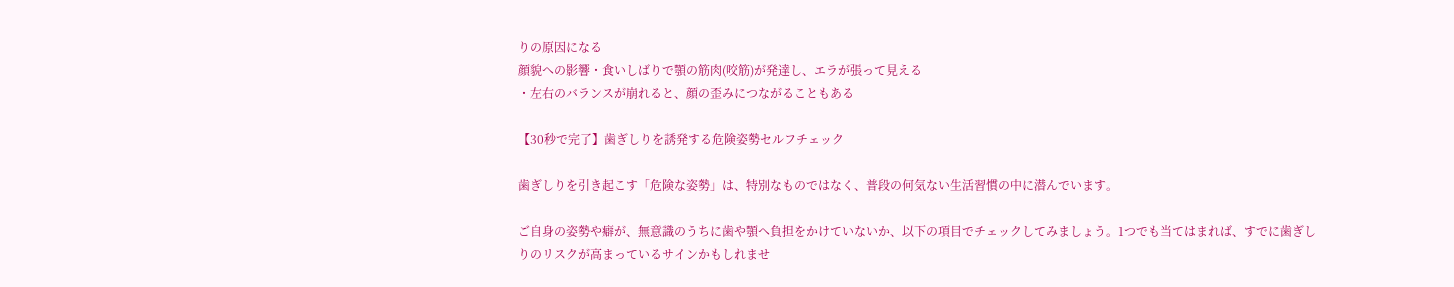りの原因になる
顔貌への影響・食いしばりで顎の筋肉(咬筋)が発達し、エラが張って見える
・左右のバランスが崩れると、顔の歪みにつながることもある

【30秒で完了】歯ぎしりを誘発する危険姿勢セルフチェック

歯ぎしりを引き起こす「危険な姿勢」は、特別なものではなく、普段の何気ない生活習慣の中に潜んでいます。

ご自身の姿勢や癖が、無意識のうちに歯や顎へ負担をかけていないか、以下の項目でチェックしてみましょう。1つでも当てはまれば、すでに歯ぎしりのリスクが高まっているサインかもしれませ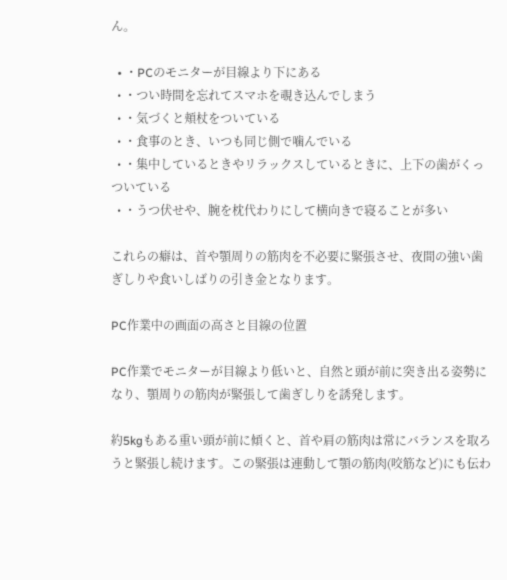ん。

  • ・PCのモニターが目線より下にある
  • ・つい時間を忘れてスマホを覗き込んでしまう
  • ・気づくと頬杖をついている
  • ・食事のとき、いつも同じ側で噛んでいる
  • ・集中しているときやリラックスしているときに、上下の歯がくっついている
  • ・うつ伏せや、腕を枕代わりにして横向きで寝ることが多い

これらの癖は、首や顎周りの筋肉を不必要に緊張させ、夜間の強い歯ぎしりや食いしばりの引き金となります。

PC作業中の画面の高さと目線の位置

PC作業でモニターが目線より低いと、自然と頭が前に突き出る姿勢になり、顎周りの筋肉が緊張して歯ぎしりを誘発します。

約5kgもある重い頭が前に傾くと、首や肩の筋肉は常にバランスを取ろうと緊張し続けます。この緊張は連動して顎の筋肉(咬筋など)にも伝わ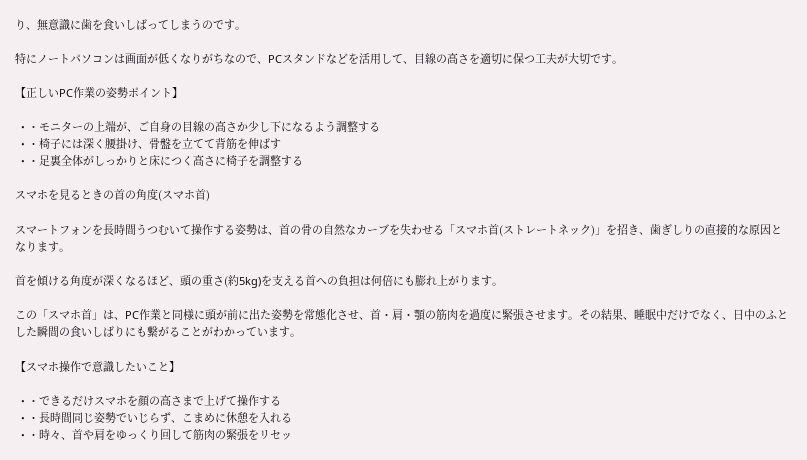り、無意識に歯を食いしばってしまうのです。

特にノートパソコンは画面が低くなりがちなので、PCスタンドなどを活用して、目線の高さを適切に保つ工夫が大切です。

【正しいPC作業の姿勢ポイント】

  • ・モニターの上端が、ご自身の目線の高さか少し下になるよう調整する
  • ・椅子には深く腰掛け、骨盤を立てて背筋を伸ばす
  • ・足裏全体がしっかりと床につく高さに椅子を調整する

スマホを見るときの首の角度(スマホ首)

スマートフォンを長時間うつむいて操作する姿勢は、首の骨の自然なカーブを失わせる「スマホ首(ストレートネック)」を招き、歯ぎしりの直接的な原因となります。

首を傾ける角度が深くなるほど、頭の重さ(約5kg)を支える首への負担は何倍にも膨れ上がります。

この「スマホ首」は、PC作業と同様に頭が前に出た姿勢を常態化させ、首・肩・顎の筋肉を過度に緊張させます。その結果、睡眠中だけでなく、日中のふとした瞬間の食いしばりにも繋がることがわかっています。

【スマホ操作で意識したいこと】

  • ・できるだけスマホを顔の高さまで上げて操作する
  • ・長時間同じ姿勢でいじらず、こまめに休憩を入れる
  • ・時々、首や肩をゆっくり回して筋肉の緊張をリセッ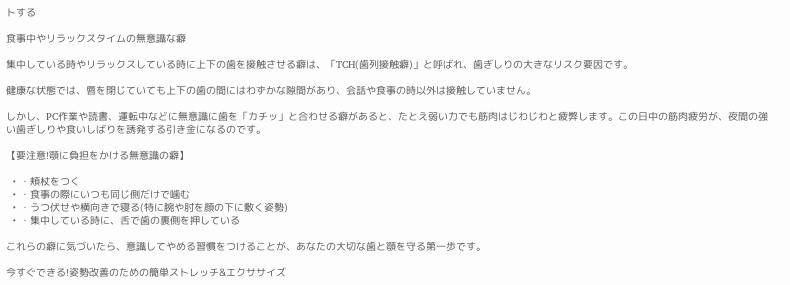トする

食事中やリラックスタイムの無意識な癖

集中している時やリラックスしている時に上下の歯を接触させる癖は、「TCH(歯列接触癖)」と呼ばれ、歯ぎしりの大きなリスク要因です。

健康な状態では、唇を閉じていても上下の歯の間にはわずかな隙間があり、会話や食事の時以外は接触していません。

しかし、PC作業や読書、運転中などに無意識に歯を「カチッ」と合わせる癖があると、たとえ弱い力でも筋肉はじわじわと疲弊します。この日中の筋肉疲労が、夜間の強い歯ぎしりや食いしばりを誘発する引き金になるのです。

【要注意!顎に負担をかける無意識の癖】

  • ・頬杖をつく
  • ・食事の際にいつも同じ側だけで噛む
  • ・うつ伏せや横向きで寝る(特に腕や肘を顔の下に敷く姿勢)
  • ・集中している時に、舌で歯の裏側を押している

これらの癖に気づいたら、意識してやめる習慣をつけることが、あなたの大切な歯と顎を守る第一歩です。

今すぐできる!姿勢改善のための簡単ストレッチ&エクササイズ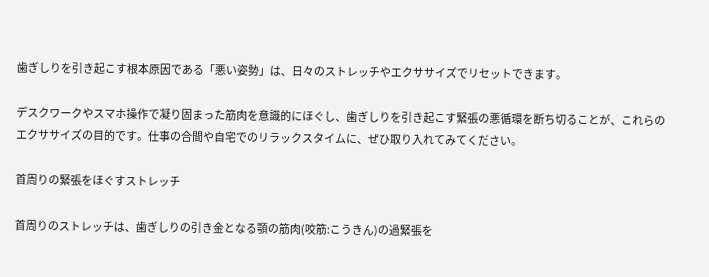歯ぎしりを引き起こす根本原因である「悪い姿勢」は、日々のストレッチやエクササイズでリセットできます。

デスクワークやスマホ操作で凝り固まった筋肉を意識的にほぐし、歯ぎしりを引き起こす緊張の悪循環を断ち切ることが、これらのエクササイズの目的です。仕事の合間や自宅でのリラックスタイムに、ぜひ取り入れてみてください。

首周りの緊張をほぐすストレッチ

首周りのストレッチは、歯ぎしりの引き金となる顎の筋肉(咬筋:こうきん)の過緊張を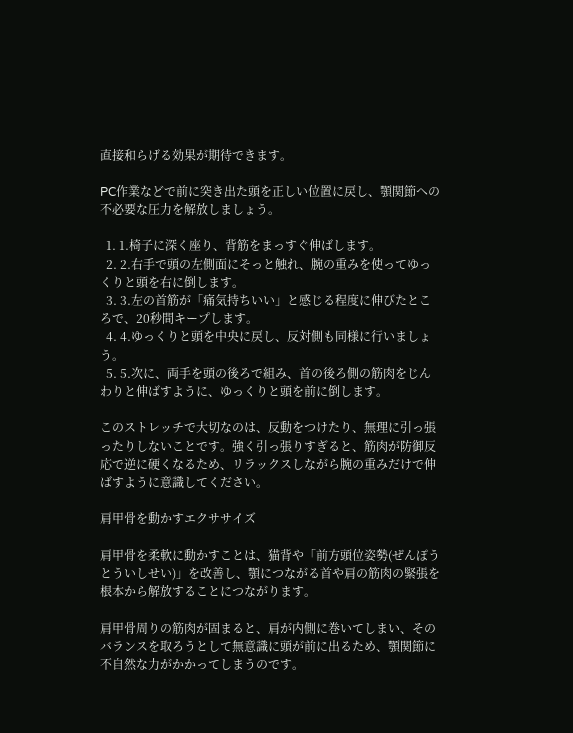直接和らげる効果が期待できます。

PC作業などで前に突き出た頭を正しい位置に戻し、顎関節への不必要な圧力を解放しましょう。

  1. 1.椅子に深く座り、背筋をまっすぐ伸ばします。
  2. 2.右手で頭の左側面にそっと触れ、腕の重みを使ってゆっくりと頭を右に倒します。
  3. 3.左の首筋が「痛気持ちいい」と感じる程度に伸びたところで、20秒間キープします。
  4. 4.ゆっくりと頭を中央に戻し、反対側も同様に行いましょう。
  5. 5.次に、両手を頭の後ろで組み、首の後ろ側の筋肉をじんわりと伸ばすように、ゆっくりと頭を前に倒します。

このストレッチで大切なのは、反動をつけたり、無理に引っ張ったりしないことです。強く引っ張りすぎると、筋肉が防御反応で逆に硬くなるため、リラックスしながら腕の重みだけで伸ばすように意識してください。

肩甲骨を動かすエクササイズ

肩甲骨を柔軟に動かすことは、猫背や「前方頭位姿勢(ぜんぽうとういしせい)」を改善し、顎につながる首や肩の筋肉の緊張を根本から解放することにつながります。

肩甲骨周りの筋肉が固まると、肩が内側に巻いてしまい、そのバランスを取ろうとして無意識に頭が前に出るため、顎関節に不自然な力がかかってしまうのです。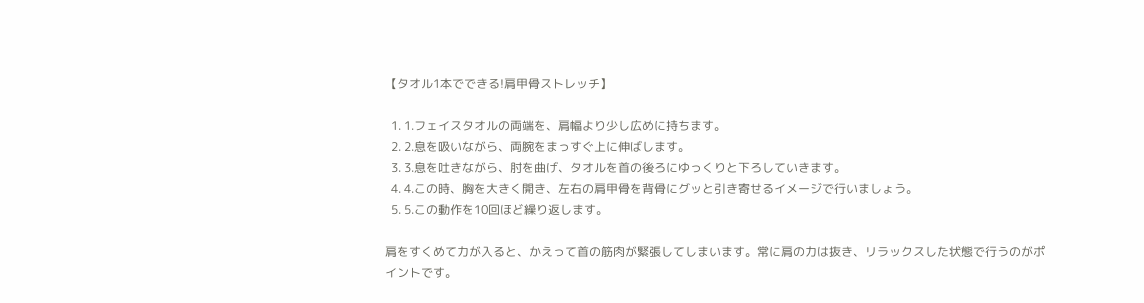【タオル1本でできる!肩甲骨ストレッチ】

  1. 1.フェイスタオルの両端を、肩幅より少し広めに持ちます。
  2. 2.息を吸いながら、両腕をまっすぐ上に伸ばします。
  3. 3.息を吐きながら、肘を曲げ、タオルを首の後ろにゆっくりと下ろしていきます。
  4. 4.この時、胸を大きく開き、左右の肩甲骨を背骨にグッと引き寄せるイメージで行いましょう。
  5. 5.この動作を10回ほど繰り返します。

肩をすくめて力が入ると、かえって首の筋肉が緊張してしまいます。常に肩の力は抜き、リラックスした状態で行うのがポイントです。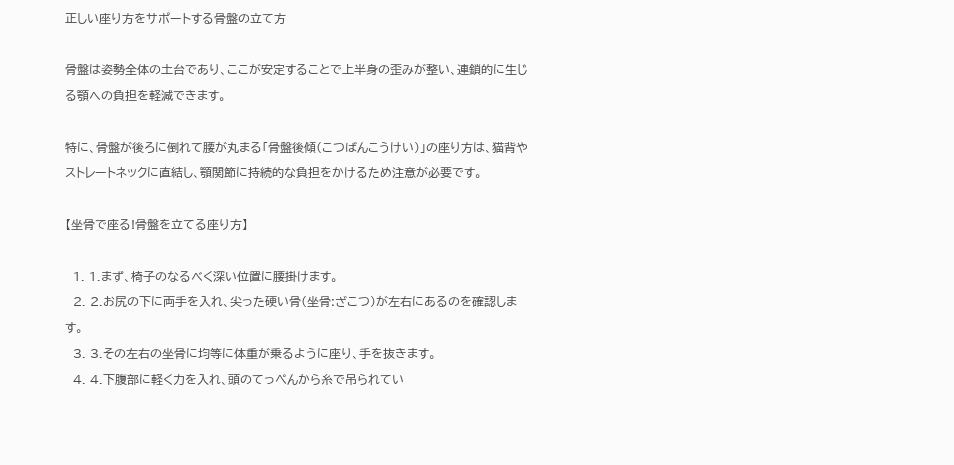正しい座り方をサポートする骨盤の立て方

骨盤は姿勢全体の土台であり、ここが安定することで上半身の歪みが整い、連鎖的に生じる顎への負担を軽減できます。

特に、骨盤が後ろに倒れて腰が丸まる「骨盤後傾(こつばんこうけい)」の座り方は、猫背やストレートネックに直結し、顎関節に持続的な負担をかけるため注意が必要です。

【坐骨で座る!骨盤を立てる座り方】

  1. 1.まず、椅子のなるべく深い位置に腰掛けます。
  2. 2.お尻の下に両手を入れ、尖った硬い骨(坐骨:ざこつ)が左右にあるのを確認します。
  3. 3.その左右の坐骨に均等に体重が乗るように座り、手を抜きます。
  4. 4.下腹部に軽く力を入れ、頭のてっぺんから糸で吊られてい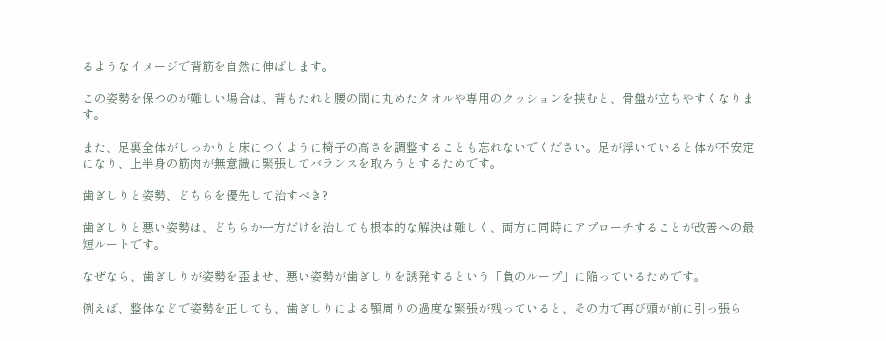るようなイメージで背筋を自然に伸ばします。

この姿勢を保つのが難しい場合は、背もたれと腰の間に丸めたタオルや専用のクッションを挟むと、骨盤が立ちやすくなります。

また、足裏全体がしっかりと床につくように椅子の高さを調整することも忘れないでください。足が浮いていると体が不安定になり、上半身の筋肉が無意識に緊張してバランスを取ろうとするためです。

歯ぎしりと姿勢、どちらを優先して治すべき?

歯ぎしりと悪い姿勢は、どちらか一方だけを治しても根本的な解決は難しく、両方に同時にアプローチすることが改善への最短ルートです。

なぜなら、歯ぎしりが姿勢を歪ませ、悪い姿勢が歯ぎしりを誘発するという「負のループ」に陥っているためです。

例えば、整体などで姿勢を正しても、歯ぎしりによる顎周りの過度な緊張が残っていると、その力で再び頭が前に引っ張ら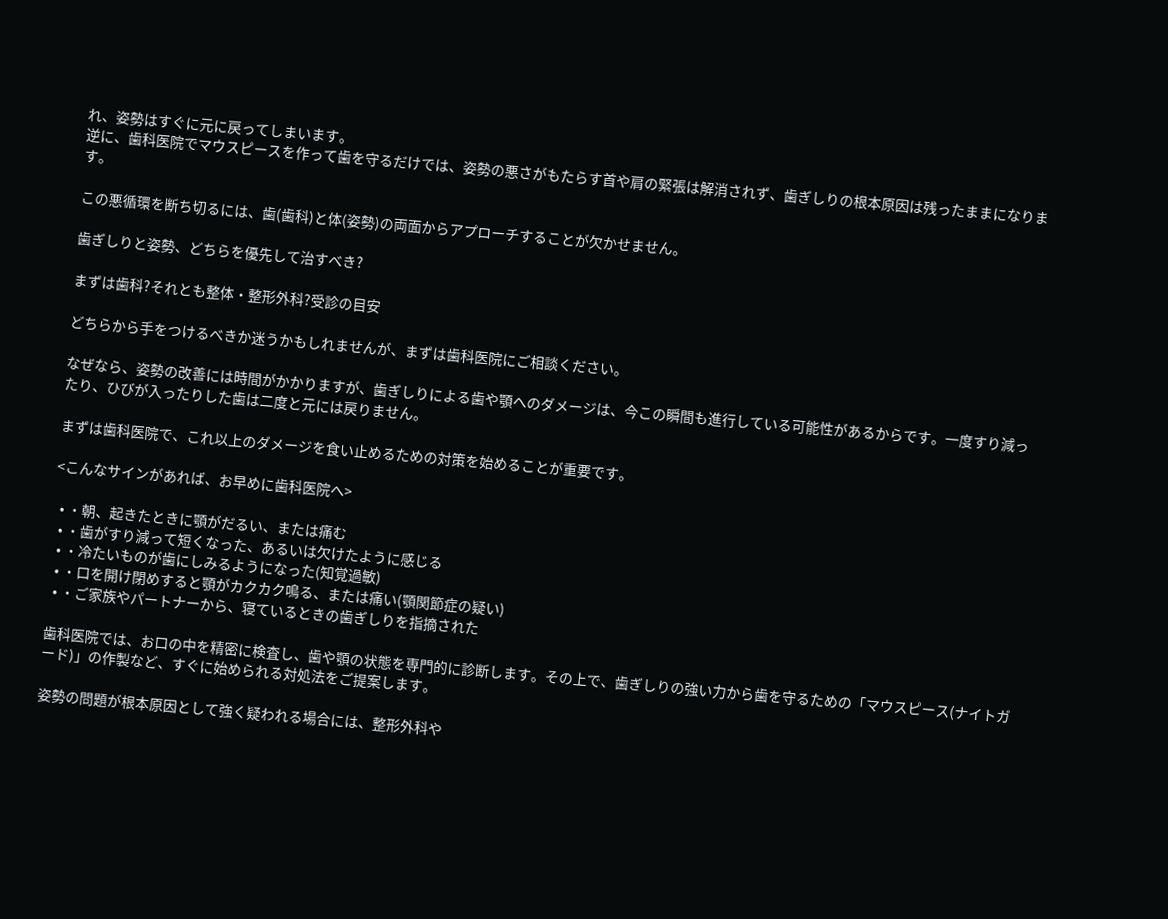れ、姿勢はすぐに元に戻ってしまいます。
逆に、歯科医院でマウスピースを作って歯を守るだけでは、姿勢の悪さがもたらす首や肩の緊張は解消されず、歯ぎしりの根本原因は残ったままになります。

この悪循環を断ち切るには、歯(歯科)と体(姿勢)の両面からアプローチすることが欠かせません。

歯ぎしりと姿勢、どちらを優先して治すべき?

まずは歯科?それとも整体・整形外科?受診の目安

どちらから手をつけるべきか迷うかもしれませんが、まずは歯科医院にご相談ください。

なぜなら、姿勢の改善には時間がかかりますが、歯ぎしりによる歯や顎へのダメージは、今この瞬間も進行している可能性があるからです。一度すり減ったり、ひびが入ったりした歯は二度と元には戻りません。

まずは歯科医院で、これ以上のダメージを食い止めるための対策を始めることが重要です。

<こんなサインがあれば、お早めに歯科医院へ>

  • ・朝、起きたときに顎がだるい、または痛む
  • ・歯がすり減って短くなった、あるいは欠けたように感じる
  • ・冷たいものが歯にしみるようになった(知覚過敏)
  • ・口を開け閉めすると顎がカクカク鳴る、または痛い(顎関節症の疑い)
  • ・ご家族やパートナーから、寝ているときの歯ぎしりを指摘された

歯科医院では、お口の中を精密に検査し、歯や顎の状態を専門的に診断します。その上で、歯ぎしりの強い力から歯を守るための「マウスピース(ナイトガード)」の作製など、すぐに始められる対処法をご提案します。

姿勢の問題が根本原因として強く疑われる場合には、整形外科や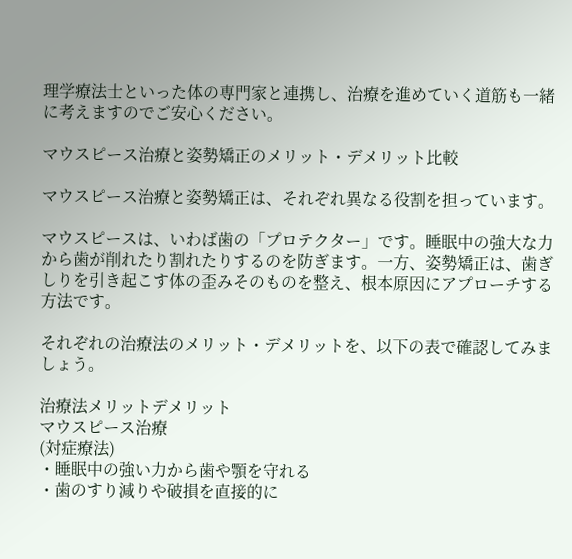理学療法士といった体の専門家と連携し、治療を進めていく道筋も一緒に考えますのでご安心ください。

マウスピース治療と姿勢矯正のメリット・デメリット比較

マウスピース治療と姿勢矯正は、それぞれ異なる役割を担っています。

マウスピースは、いわば歯の「プロテクター」です。睡眠中の強大な力から歯が削れたり割れたりするのを防ぎます。一方、姿勢矯正は、歯ぎしりを引き起こす体の歪みそのものを整え、根本原因にアプローチする方法です。

それぞれの治療法のメリット・デメリットを、以下の表で確認してみましょう。

治療法メリットデメリット
マウスピース治療
(対症療法)
・睡眠中の強い力から歯や顎を守れる
・歯のすり減りや破損を直接的に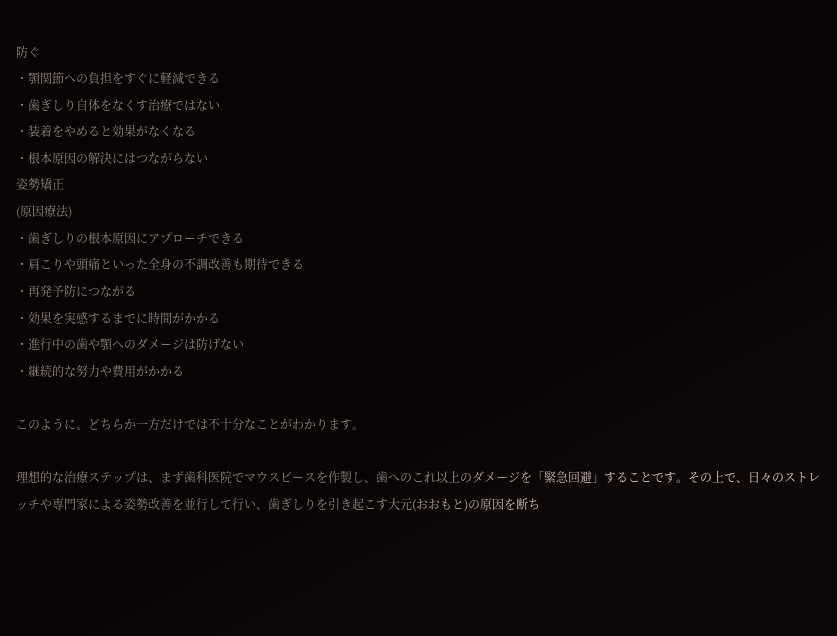防ぐ
・顎関節への負担をすぐに軽減できる
・歯ぎしり自体をなくす治療ではない
・装着をやめると効果がなくなる
・根本原因の解決にはつながらない
姿勢矯正
(原因療法)
・歯ぎしりの根本原因にアプローチできる
・肩こりや頭痛といった全身の不調改善も期待できる
・再発予防につながる
・効果を実感するまでに時間がかかる
・進行中の歯や顎へのダメージは防げない
・継続的な努力や費用がかかる

このように、どちらか一方だけでは不十分なことがわかります。

理想的な治療ステップは、まず歯科医院でマウスピースを作製し、歯へのこれ以上のダメージを「緊急回避」することです。その上で、日々のストレッチや専門家による姿勢改善を並行して行い、歯ぎしりを引き起こす大元(おおもと)の原因を断ち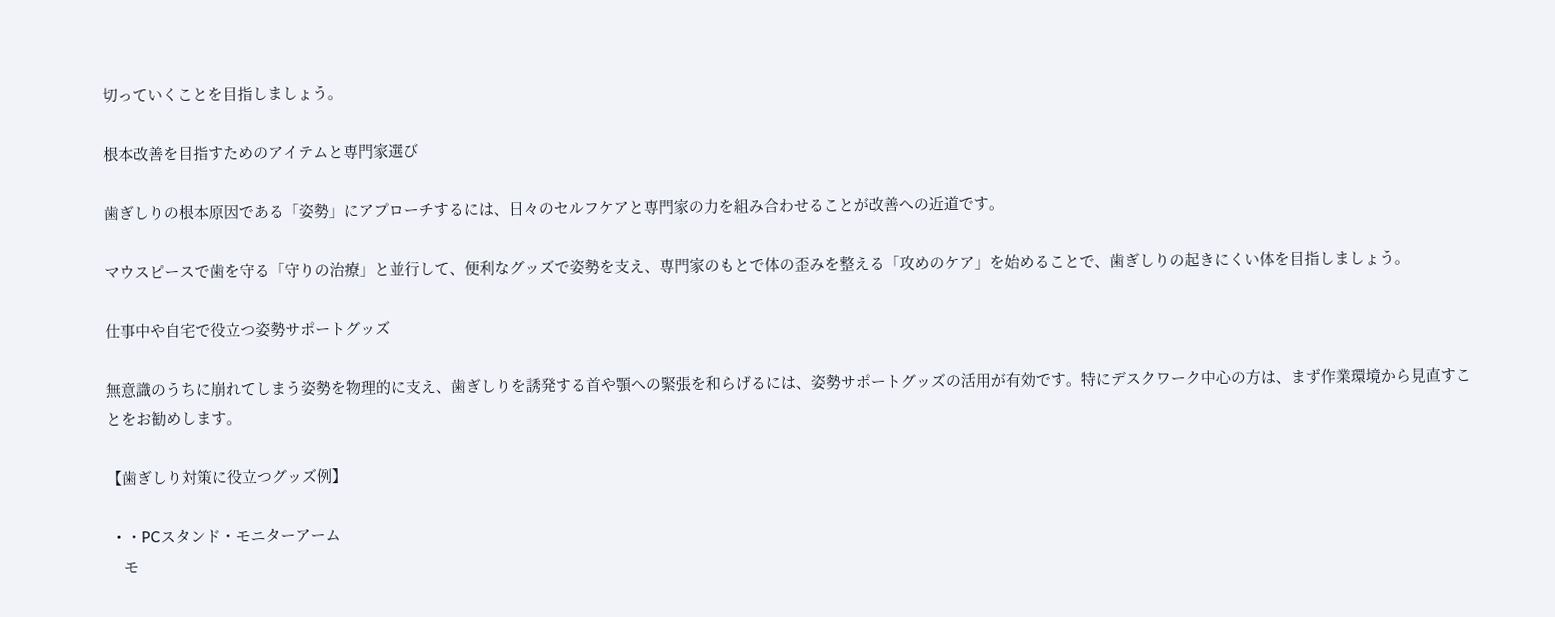切っていくことを目指しましょう。

根本改善を目指すためのアイテムと専門家選び

歯ぎしりの根本原因である「姿勢」にアプローチするには、日々のセルフケアと専門家の力を組み合わせることが改善への近道です。

マウスピースで歯を守る「守りの治療」と並行して、便利なグッズで姿勢を支え、専門家のもとで体の歪みを整える「攻めのケア」を始めることで、歯ぎしりの起きにくい体を目指しましょう。

仕事中や自宅で役立つ姿勢サポートグッズ

無意識のうちに崩れてしまう姿勢を物理的に支え、歯ぎしりを誘発する首や顎への緊張を和らげるには、姿勢サポートグッズの活用が有効です。特にデスクワーク中心の方は、まず作業環境から見直すことをお勧めします。

【歯ぎしり対策に役立つグッズ例】

  • ・PCスタンド・モニターアーム
    モ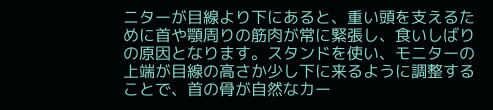ニターが目線より下にあると、重い頭を支えるために首や顎周りの筋肉が常に緊張し、食いしばりの原因となります。スタンドを使い、モニターの上端が目線の高さか少し下に来るように調整することで、首の骨が自然なカー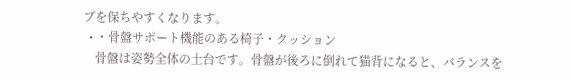ブを保ちやすくなります。
  • ・骨盤サポート機能のある椅子・クッション
    骨盤は姿勢全体の土台です。骨盤が後ろに倒れて猫背になると、バランスを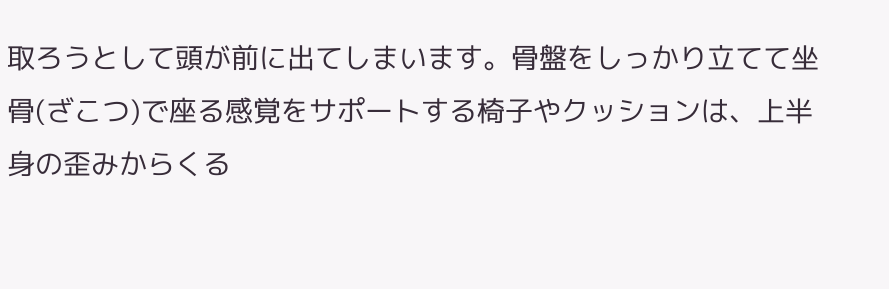取ろうとして頭が前に出てしまいます。骨盤をしっかり立てて坐骨(ざこつ)で座る感覚をサポートする椅子やクッションは、上半身の歪みからくる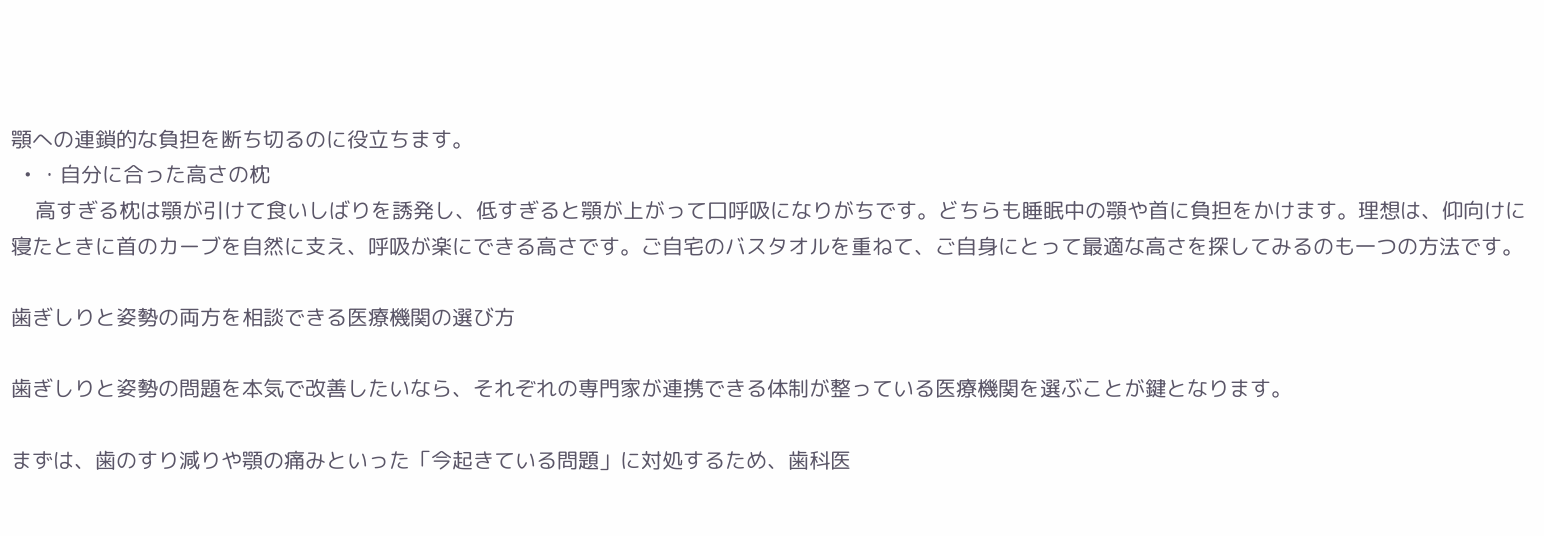顎への連鎖的な負担を断ち切るのに役立ちます。
  • ・自分に合った高さの枕
    高すぎる枕は顎が引けて食いしばりを誘発し、低すぎると顎が上がって口呼吸になりがちです。どちらも睡眠中の顎や首に負担をかけます。理想は、仰向けに寝たときに首のカーブを自然に支え、呼吸が楽にできる高さです。ご自宅のバスタオルを重ねて、ご自身にとって最適な高さを探してみるのも一つの方法です。

歯ぎしりと姿勢の両方を相談できる医療機関の選び方

歯ぎしりと姿勢の問題を本気で改善したいなら、それぞれの専門家が連携できる体制が整っている医療機関を選ぶことが鍵となります。

まずは、歯のすり減りや顎の痛みといった「今起きている問題」に対処するため、歯科医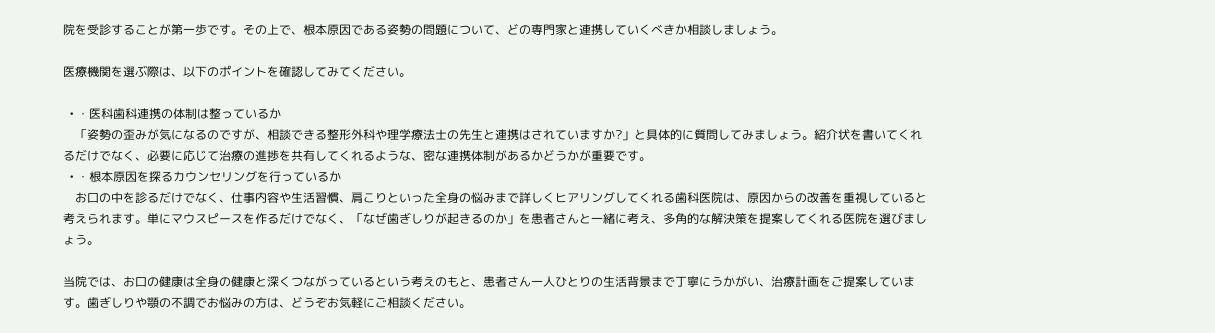院を受診することが第一歩です。その上で、根本原因である姿勢の問題について、どの専門家と連携していくべきか相談しましょう。

医療機関を選ぶ際は、以下のポイントを確認してみてください。

  • ・医科歯科連携の体制は整っているか
    「姿勢の歪みが気になるのですが、相談できる整形外科や理学療法士の先生と連携はされていますか?」と具体的に質問してみましょう。紹介状を書いてくれるだけでなく、必要に応じて治療の進捗を共有してくれるような、密な連携体制があるかどうかが重要です。
  • ・根本原因を探るカウンセリングを行っているか
    お口の中を診るだけでなく、仕事内容や生活習慣、肩こりといった全身の悩みまで詳しくヒアリングしてくれる歯科医院は、原因からの改善を重視していると考えられます。単にマウスピースを作るだけでなく、「なぜ歯ぎしりが起きるのか」を患者さんと一緒に考え、多角的な解決策を提案してくれる医院を選びましょう。

当院では、お口の健康は全身の健康と深くつながっているという考えのもと、患者さん一人ひとりの生活背景まで丁寧にうかがい、治療計画をご提案しています。歯ぎしりや顎の不調でお悩みの方は、どうぞお気軽にご相談ください。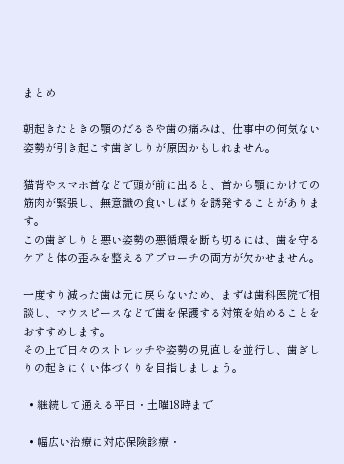まとめ

朝起きたときの顎のだるさや歯の痛みは、仕事中の何気ない姿勢が引き起こす歯ぎしりが原因かもしれません。

猫背やスマホ首などで頭が前に出ると、首から顎にかけての筋肉が緊張し、無意識の食いしばりを誘発することがあります。
この歯ぎしりと悪い姿勢の悪循環を断ち切るには、歯を守るケアと体の歪みを整えるアプローチの両方が欠かせません。

一度すり減った歯は元に戻らないため、まずは歯科医院で相談し、マウスピースなどで歯を保護する対策を始めることをおすすめします。
その上で日々のストレッチや姿勢の見直しを並行し、歯ぎしりの起きにくい体づくりを目指しましょう。

  • 継続して通える平日・土曜18時まで

  • 幅広い治療に対応保険診療・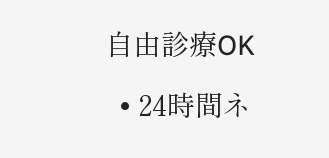自由診療OK

  • 24時間ネ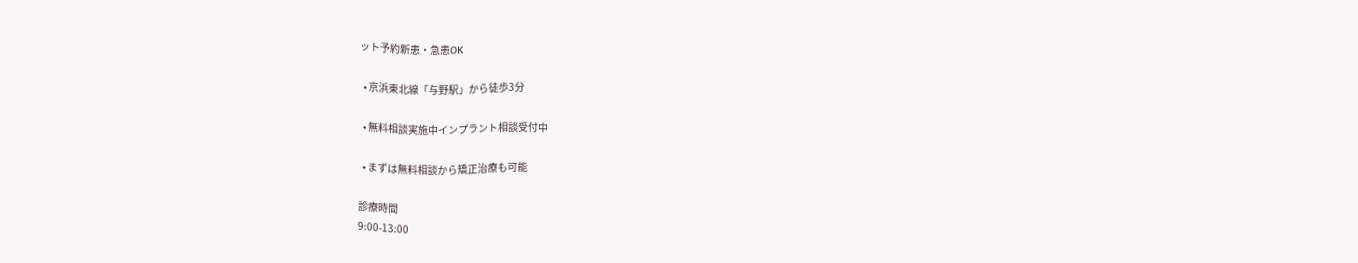ット予約新患・急患OK

  • 京浜東北線「与野駅」から徒歩3分

  • 無料相談実施中インプラント相談受付中

  • まずは無料相談から矯正治療も可能

診療時間
9:00-13:00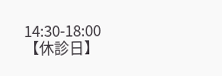14:30-18:00
【休診日】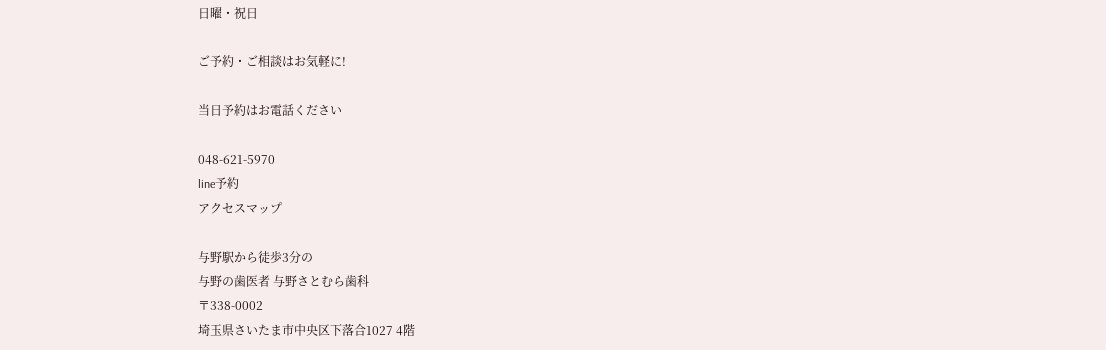日曜・祝日

ご予約・ご相談はお気軽に!

当日予約はお電話ください

048-621-5970
line予約
アクセスマップ

与野駅から徒歩3分の
与野の歯医者 与野さとむら歯科
〒338-0002
埼玉県さいたま市中央区下落合1027 4階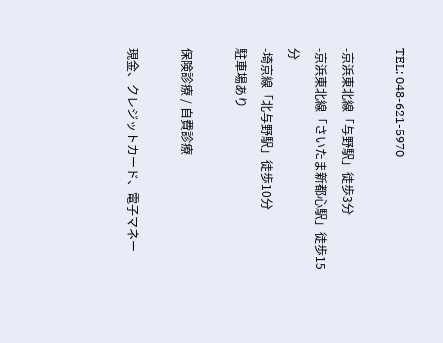TEL: 048-621-5970

-京浜東北線「与野駅」徒歩3分
-京浜東北線「さいたま新都心駅」徒歩15分
-埼京線「北与野駅」徒歩10分
駐車場あり

保険診療 / 自費診療

現金、クレジットカード、電子マネー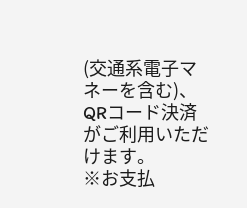(交通系電子マネーを含む)、QRコード決済がご利用いただけます。
※お支払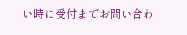い時に受付までお問い合わ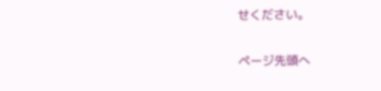せください。

ページ先頭へ